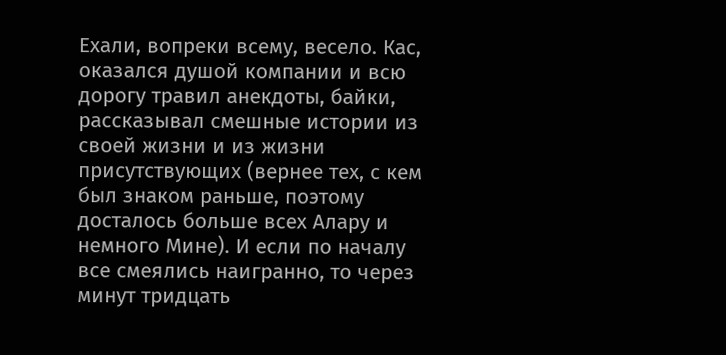Ехали, вопреки всему, весело. Кас, оказался душой компании и всю дорогу травил анекдоты, байки, рассказывал смешные истории из своей жизни и из жизни присутствующих (вернее тех, с кем был знаком раньше, поэтому досталось больше всех Алару и немного Мине). И если по началу все смеялись наигранно, то через минут тридцать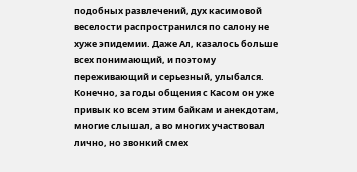подобных развлечений, дух касимовой веселости распространился по салону не хуже эпидемии. Даже Ал, казалось больше всех понимающий, и поэтому переживающий и серьезный, улыбался. Конечно, за годы общения с Касом он уже привык ко всем этим байкам и анекдотам, многие слышал, а во многих участвовал лично, но звонкий смех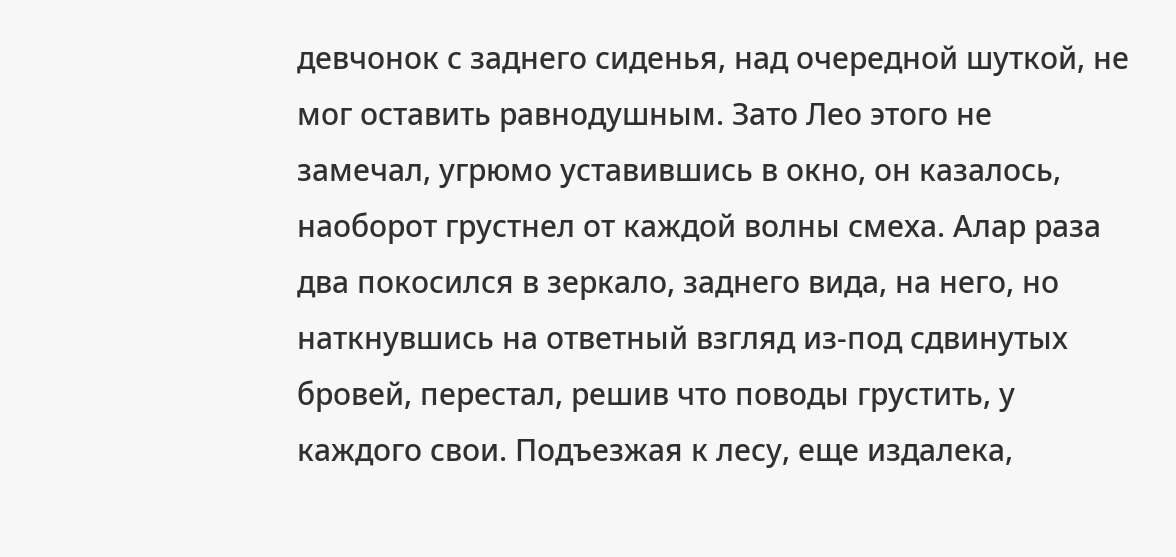девчонок с заднего сиденья, над очередной шуткой, не мог оставить равнодушным. Зато Лео этого не замечал, угрюмо уставившись в окно, он казалось, наоборот грустнел от каждой волны смеха. Алар раза два покосился в зеркало, заднего вида, на него, но наткнувшись на ответный взгляд из-под сдвинутых бровей, перестал, решив что поводы грустить, у каждого свои. Подъезжая к лесу, еще издалека,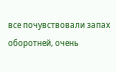все почувствовали запах оборотней, очень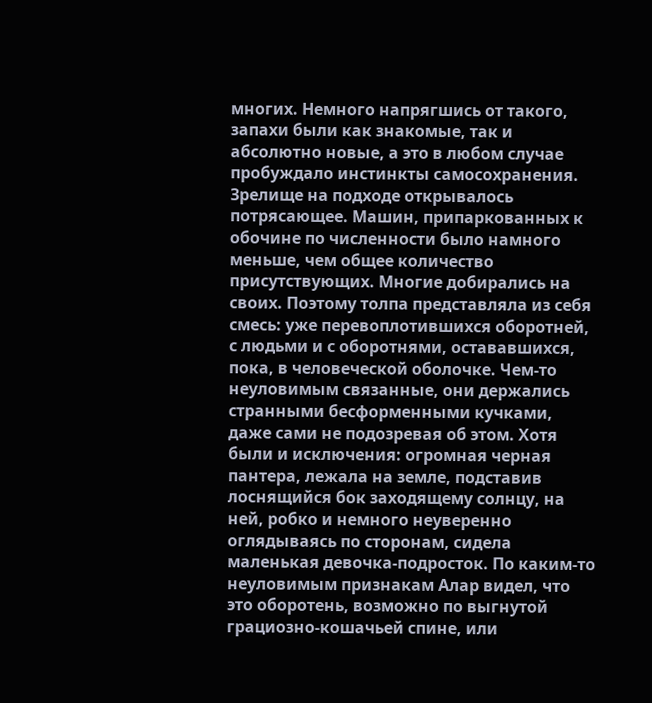многих. Немного напрягшись от такого, запахи были как знакомые, так и абсолютно новые, а это в любом случае пробуждало инстинкты самосохранения. Зрелище на подходе открывалось потрясающее. Машин, припаркованных к обочине по численности было намного меньше, чем общее количество присутствующих. Многие добирались на своих. Поэтому толпа представляла из себя смесь: уже перевоплотившихся оборотней, с людьми и с оборотнями, остававшихся, пока, в человеческой оболочке. Чем-то неуловимым связанные, они держались странными бесформенными кучками, даже сами не подозревая об этом. Хотя были и исключения: огромная черная пантера, лежала на земле, подставив лоснящийся бок заходящему солнцу, на ней, робко и немного неуверенно оглядываясь по сторонам, сидела маленькая девочка-подросток. По каким-то неуловимым признакам Алар видел, что это оборотень, возможно по выгнутой грациозно-кошачьей спине, или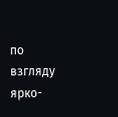по взгляду ярко-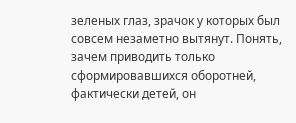зеленых глаз, зрачок у которых был совсем незаметно вытянут. Понять, зачем приводить только сформировавшихся оборотней, фактически детей, он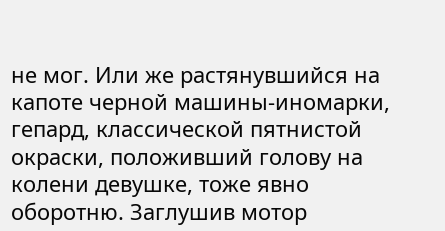не мог. Или же растянувшийся на капоте черной машины-иномарки, гепард, классической пятнистой окраски, положивший голову на колени девушке, тоже явно оборотню. Заглушив мотор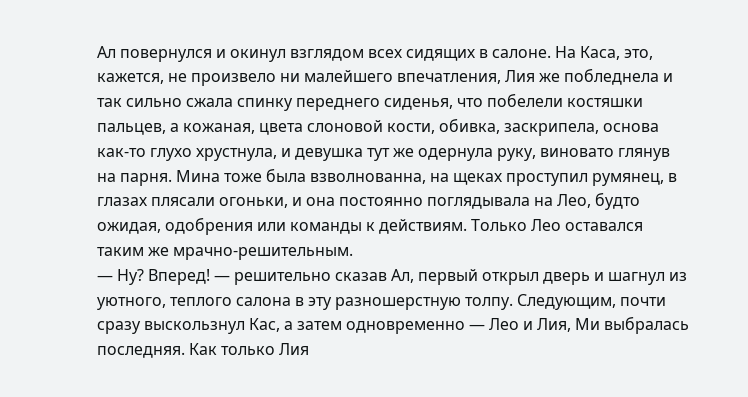Ал повернулся и окинул взглядом всех сидящих в салоне. На Каса, это, кажется, не произвело ни малейшего впечатления, Лия же побледнела и так сильно сжала спинку переднего сиденья, что побелели костяшки пальцев, а кожаная, цвета слоновой кости, обивка, заскрипела, основа как-то глухо хрустнула, и девушка тут же одернула руку, виновато глянув на парня. Мина тоже была взволнованна, на щеках проступил румянец, в глазах плясали огоньки, и она постоянно поглядывала на Лео, будто ожидая, одобрения или команды к действиям. Только Лео оставался таким же мрачно-решительным.
— Ну? Вперед! — решительно сказав Ал, первый открыл дверь и шагнул из уютного, теплого салона в эту разношерстную толпу. Следующим, почти сразу выскользнул Кас, а затем одновременно — Лео и Лия, Ми выбралась последняя. Как только Лия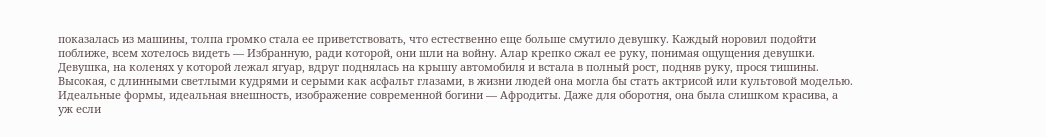показалась из машины, толпа громко стала ее приветствовать, что естественно еще больше смутило девушку. Каждый норовил подойти поближе, всем хотелось видеть — Избранную, ради которой, они шли на войну. Алар крепко сжал ее руку, понимая ощущения девушки. Девушка, на коленях у которой лежал ягуар, вдруг поднялась на крышу автомобиля и встала в полный рост, подняв руку, прося тишины. Высокая, с длинными светлыми кудрями и серыми как асфальт глазами, в жизни людей она могла бы стать актрисой или культовой моделью. Идеальные формы, идеальная внешность, изображение современной богини — Афродиты. Даже для оборотня, она была слишком красива, а уж если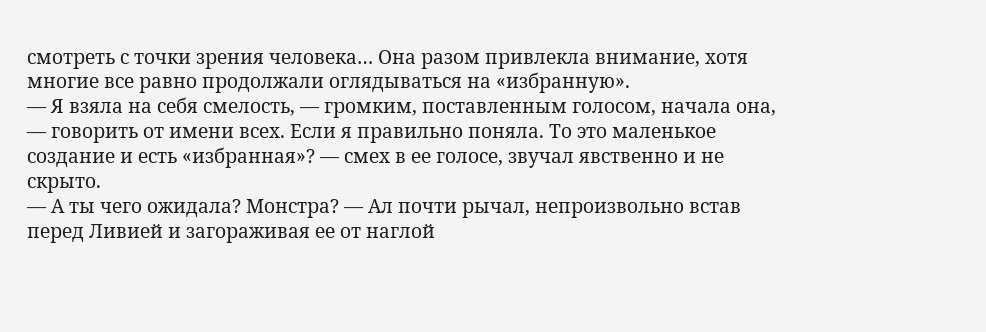смотреть с точки зрения человека… Она разом привлекла внимание, хотя многие все равно продолжали оглядываться на «избранную».
— Я взяла на себя смелость, — громким, поставленным голосом, начала она, — говорить от имени всех. Если я правильно поняла. То это маленькое создание и есть «избранная»? — смех в ее голосе, звучал явственно и не скрыто.
— А ты чего ожидала? Монстра? — Ал почти рычал, непроизвольно встав перед Ливией и загораживая ее от наглой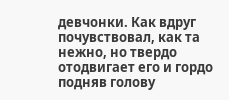девчонки. Как вдруг почувствовал, как та нежно, но твердо отодвигает его и гордо подняв голову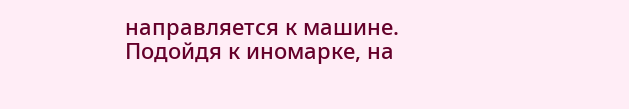направляется к машине. Подойдя к иномарке, на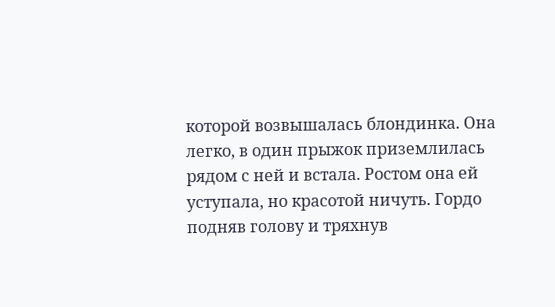которой возвышалась блондинка. Она легко, в один прыжок приземлилась рядом с ней и встала. Ростом она ей уступала, но красотой ничуть. Гордо подняв голову и тряхнув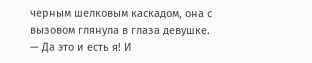черным шелковым каскадом, она с вызовом глянула в глаза девушке.
— Да это и есть я! И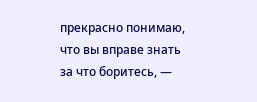прекрасно понимаю, что вы вправе знать за что боритесь, —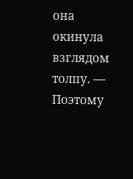она окинула взглядом толпу. — Поэтому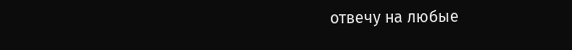отвечу на любые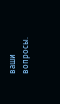ваши вопросы.